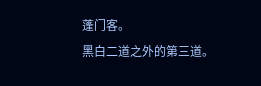蓬门客。
黑白二道之外的第三道。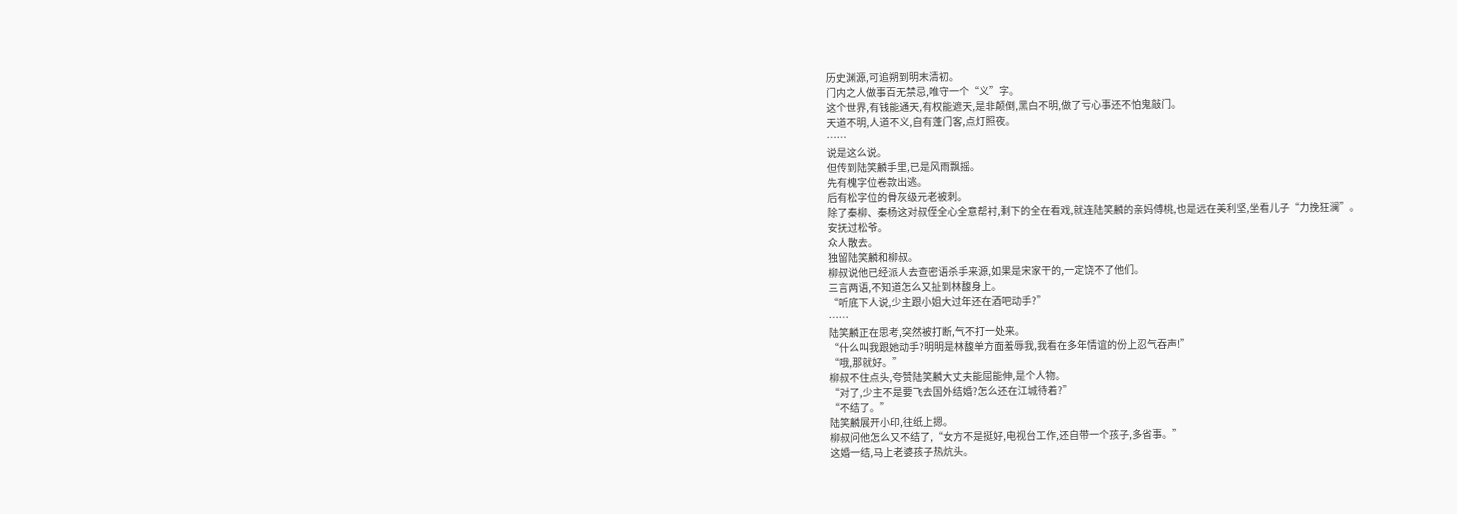历史渊源,可追朔到明末清初。
门内之人做事百无禁忌,唯守一个“义”字。
这个世界,有钱能通天,有权能遮天,是非颠倒,黑白不明,做了亏心事还不怕鬼敲门。
天道不明,人道不义,自有蓬门客,点灯照夜。
……
说是这么说。
但传到陆笑麟手里,已是风雨飘摇。
先有槐字位卷款出逃。
后有松字位的骨灰级元老被刺。
除了秦柳、秦杨这对叔侄全心全意帮衬,剩下的全在看戏,就连陆笑麟的亲妈傅桃,也是远在美利坚,坐看儿子“力挽狂澜”。
安抚过松爷。
众人散去。
独留陆笑麟和柳叔。
柳叔说他已经派人去查密语杀手来源,如果是宋家干的,一定饶不了他们。
三言两语,不知道怎么又扯到林馥身上。
“听底下人说,少主跟小姐大过年还在酒吧动手?”
……
陆笑麟正在思考,突然被打断,气不打一处来。
“什么叫我跟她动手?明明是林馥单方面羞辱我,我看在多年情谊的份上忍气吞声!”
“哦,那就好。”
柳叔不住点头,夸赞陆笑麟大丈夫能屈能伸,是个人物。
“对了,少主不是要飞去国外结婚?怎么还在江城待着?”
“不结了。”
陆笑麟展开小印,往纸上摁。
柳叔问他怎么又不结了,“女方不是挺好,电视台工作,还自带一个孩子,多省事。”
这婚一结,马上老婆孩子热炕头。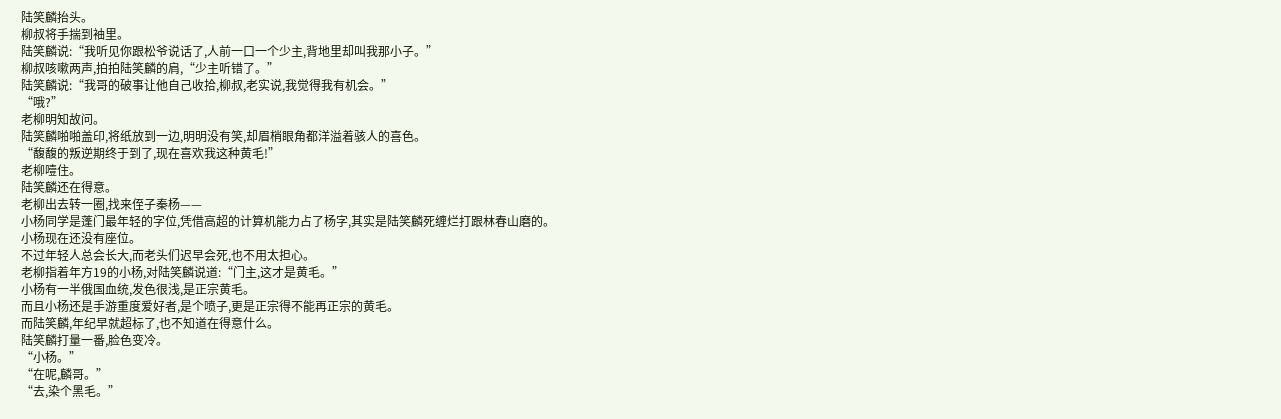陆笑麟抬头。
柳叔将手揣到袖里。
陆笑麟说:“我听见你跟松爷说话了,人前一口一个少主,背地里却叫我那小子。”
柳叔咳嗽两声,拍拍陆笑麟的肩,“少主听错了。”
陆笑麟说:“我哥的破事让他自己收拾,柳叔,老实说,我觉得我有机会。”
“哦?”
老柳明知故问。
陆笑麟啪啪盖印,将纸放到一边,明明没有笑,却眉梢眼角都洋溢着骇人的喜色。
“馥馥的叛逆期终于到了,现在喜欢我这种黄毛!”
老柳噎住。
陆笑麟还在得意。
老柳出去转一圈,找来侄子秦杨——
小杨同学是蓬门最年轻的字位,凭借高超的计算机能力占了杨字,其实是陆笑麟死缠烂打跟林春山磨的。
小杨现在还没有座位。
不过年轻人总会长大,而老头们迟早会死,也不用太担心。
老柳指着年方19的小杨,对陆笑麟说道:“门主,这才是黄毛。”
小杨有一半俄国血统,发色很浅,是正宗黄毛。
而且小杨还是手游重度爱好者,是个喷子,更是正宗得不能再正宗的黄毛。
而陆笑麟,年纪早就超标了,也不知道在得意什么。
陆笑麟打量一番,脸色变冷。
“小杨。”
“在呢,麟哥。”
“去,染个黑毛。”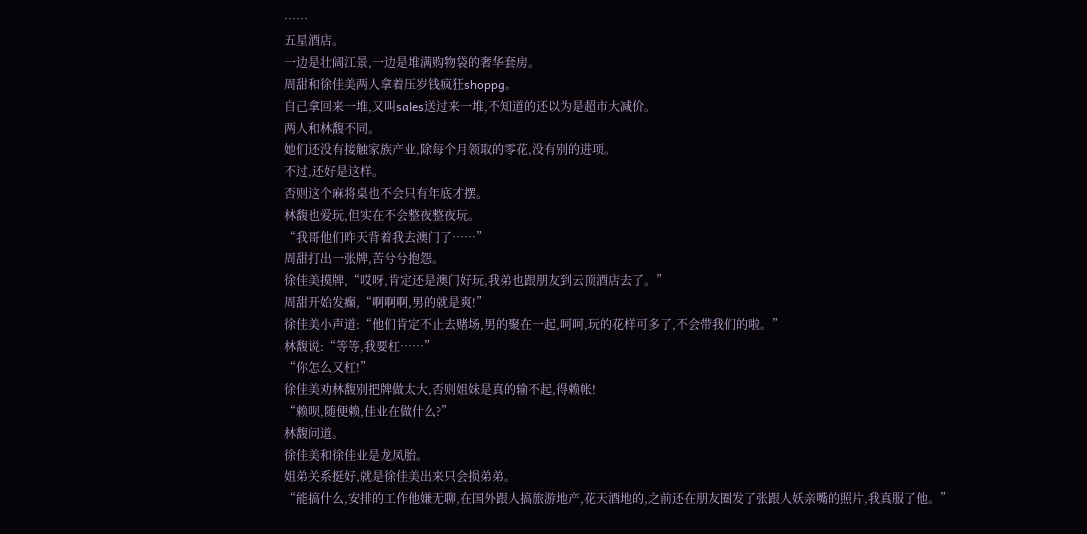……
五星酒店。
一边是壮阔江景,一边是堆满购物袋的奢华套房。
周甜和徐佳美两人拿着压岁钱疯狂shoppg。
自己拿回来一堆,又叫sales送过来一堆,不知道的还以为是超市大减价。
两人和林馥不同。
她们还没有接触家族产业,除每个月领取的零花,没有别的进项。
不过,还好是这样。
否则这个麻将桌也不会只有年底才摆。
林馥也爱玩,但实在不会整夜整夜玩。
“我哥他们昨天背着我去澳门了……”
周甜打出一张牌,苦兮兮抱怨。
徐佳美摸牌,“哎呀,肯定还是澳门好玩,我弟也跟朋友到云顶酒店去了。”
周甜开始发癫,“啊啊啊,男的就是爽!”
徐佳美小声道:“他们肯定不止去赌场,男的聚在一起,呵呵,玩的花样可多了,不会带我们的啦。”
林馥说:“等等,我要杠……”
“你怎么又杠!”
徐佳美劝林馥别把牌做太大,否则姐妹是真的输不起,得赖帐!
“赖呗,随便赖,佳业在做什么?”
林馥问道。
徐佳美和徐佳业是龙凤胎。
姐弟关系挺好,就是徐佳美出来只会损弟弟。
“能搞什么,安排的工作他嫌无聊,在国外跟人搞旅游地产,花天酒地的,之前还在朋友圈发了张跟人妖亲嘴的照片,我真服了他。”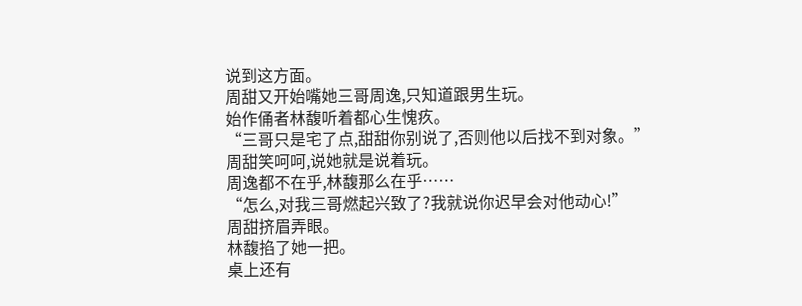说到这方面。
周甜又开始嘴她三哥周逸,只知道跟男生玩。
始作俑者林馥听着都心生愧疚。
“三哥只是宅了点,甜甜你别说了,否则他以后找不到对象。”
周甜笑呵呵,说她就是说着玩。
周逸都不在乎,林馥那么在乎……
“怎么,对我三哥燃起兴致了?我就说你迟早会对他动心!”
周甜挤眉弄眼。
林馥掐了她一把。
桌上还有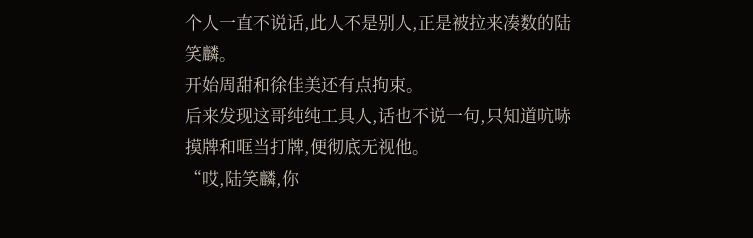个人一直不说话,此人不是别人,正是被拉来凑数的陆笑麟。
开始周甜和徐佳美还有点拘束。
后来发现这哥纯纯工具人,话也不说一句,只知道吭哧摸牌和哐当打牌,便彻底无视他。
“哎,陆笑麟,你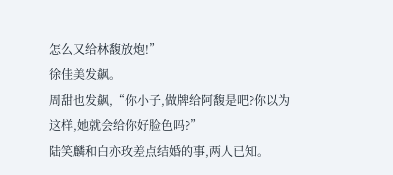怎么又给林馥放炮!”
徐佳美发飙。
周甜也发飙,“你小子,做牌给阿馥是吧?你以为这样,她就会给你好脸色吗?”
陆笑麟和白亦玫差点结婚的事,两人已知。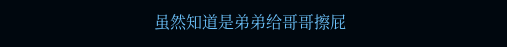虽然知道是弟弟给哥哥擦屁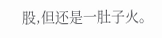股,但还是一肚子火。